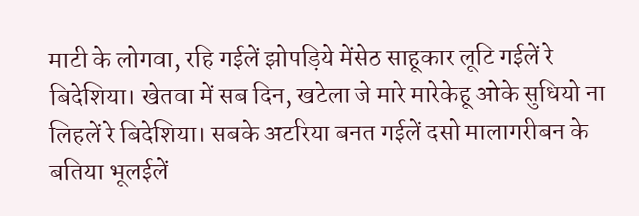माटी के लोगवा, रहि गईलें झोपड़िये मेंसेठ साहूकार लूटि गईलें रे बिदेशिया। खेतवा में सब दिन, खटेला जे मारे मारेकेहू ओके सुधियो ना लिहलें रे बिदेशिया। सबके अटरिया बनत गईलें दसो मालागरीबन के बतिया भूलईलें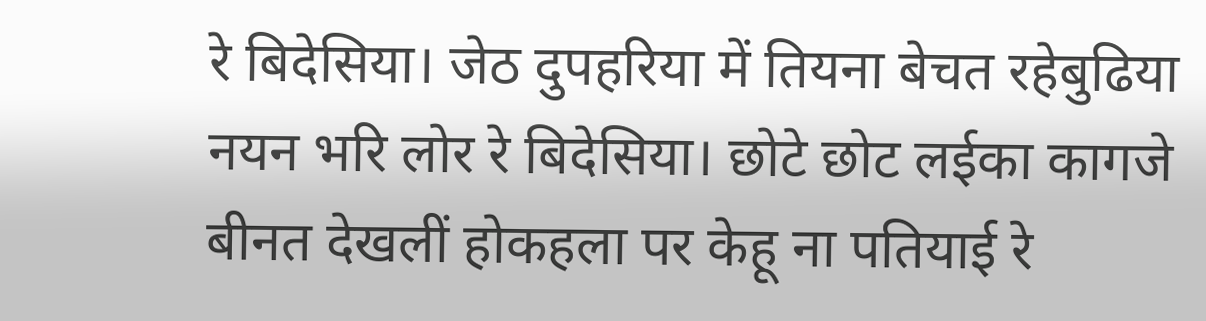रे बिदेसिया। जेठ दुपहरिया में तियना बेचत रहेबुढिया नयन भरि लोर रे बिदेसिया। छोटे छोट लईका कागजे बीनत देखलीं होकहला पर केहू ना पतियाई रे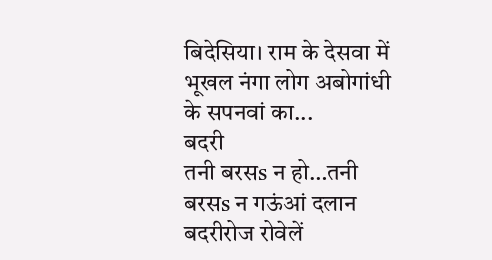बिदेसिया। राम के देसवा में भूखल नंगा लोग अबोगांधी के सपनवां का...
बदरी
तनी बरसs न हो…तनी बरसs न गऊंआं दलान बदरीरोज रोवेलें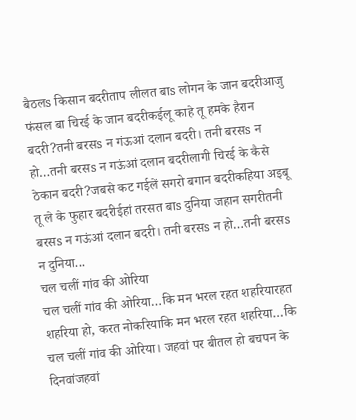बैठलs किसान बदरीताप लीलत बाs लोगन के जान बदरीआजु फंसल बा चिरई के जान बदरीकईलू काहे तू हमके हैरान बदरी?तनी बरसs न गंऊआं दलान बदरी। तनी बरसs न हो…तनी बरसs न गऊंआं दलान बदरीलागी चिरई के कैसे ठेकान बदरी?जबसे कट गईलें सगरो बगान बदरीकहिया अइबू तू ले के फुहार बदरीईहां तरसत बाs दुनिया जहान सगरीतनी बरसs न गऊंआं दलान बदरी। तनी बरसs न हो…तनी बरसs न दुनिया...
चल चलीं गांव की ओरिया
चल चलीं गांव की ओरिया…कि मन भरल रहत शहरियारहत शहरिया हो, करत नोकरियाकि मन भरल रहत शहरिया…कि चल चलीं गांव की ओरिया। जहवां पर बीतल हो बचपन के दिनवांजहवां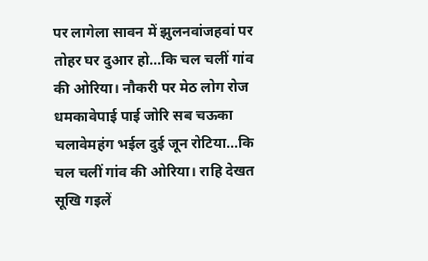पर लागेला सावन में झुलनवांजहवां पर तोहर घर दुआर हो…कि चल चलीं गांव की ओरिया। नौकरी पर मेठ लोग रोज धमकावेपाई पाई जोरि सब चऊका चलावेमहंग भईल दुई जून रोटिया…कि चल चलीं गांव की ओरिया। राहि देखत सूखि गइलें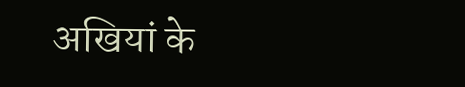अखियां के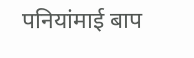पनियांमाई बाप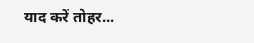याद करें तोहर...